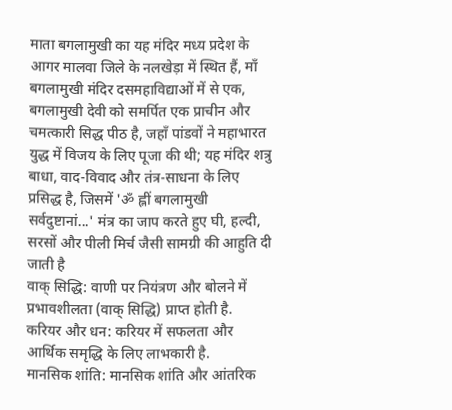माता बगलामुखी का यह मंदिर मध्य प्रदेश के आगर मालवा जिले के नलखेड़ा में स्थित हैं, माँ बगलामुखी मंदिर दसमहाविद्याओं में से एक, बगलामुखी देवी को समर्पित एक प्राचीन और चमत्कारी सिद्ध पीठ है, जहाँ पांडवों ने महाभारत युद्ध में विजय के लिए पूजा की थी; यह मंदिर शत्रु बाधा, वाद-विवाद और तंत्र-साधना के लिए प्रसिद्ध है, जिसमें 'ॐ ह्लीं बगलामुखी सर्वदुष्टानां...' मंत्र का जाप करते हुए घी, हल्दी, सरसों और पीली मिर्च जैसी सामग्री की आहुति दी जाती है
वाक् सिद्धि: वाणी पर नियंत्रण और बोलने में प्रभावशीलता (वाक् सिद्धि) प्राप्त होती है.
करियर और धन: करियर में सफलता और आर्थिक समृद्धि के लिए लाभकारी है.
मानसिक शांति: मानसिक शांति और आंतरिक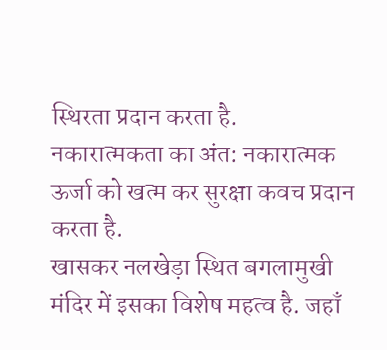स्थिरता प्रदान करता है.
नकारात्मकता का अंत: नकारात्मक ऊर्जा को खत्म कर सुरक्षा कवच प्रदान करता है.
खासकर नलखेड़ा स्थित बगलामुखी मंदिर में इसका विशेष महत्व है. जहाँ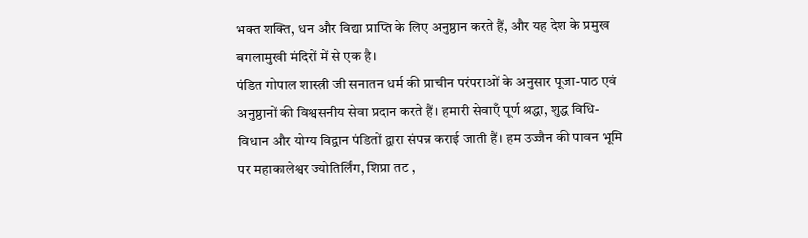भक्त शक्ति, धन और विद्या प्राप्ति के लिए अनुष्ठान करते हैं, और यह देश के प्रमुख बगलामुखी मंदिरों में से एक है।
पंडित गोपाल शास्त्री जी सनातन धर्म की प्राचीन परंपराओं के अनुसार पूजा-पाठ एवं अनुष्ठानों की विश्वसनीय सेवा प्रदान करते हैं। हमारी सेवाएँ पूर्ण श्रद्धा, शुद्ध विधि-विधान और योग्य विद्वान पंडितों द्वारा संपन्न कराई जाती हैं। हम उज्जैन की पावन भूमि पर महाकालेश्वर ज्योतिर्लिंग, शिप्रा तट ,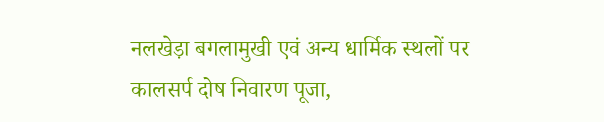नलखेड़ा बगलामुखी एवं अन्य धार्मिक स्थलों पर कालसर्प दोष निवारण पूजा,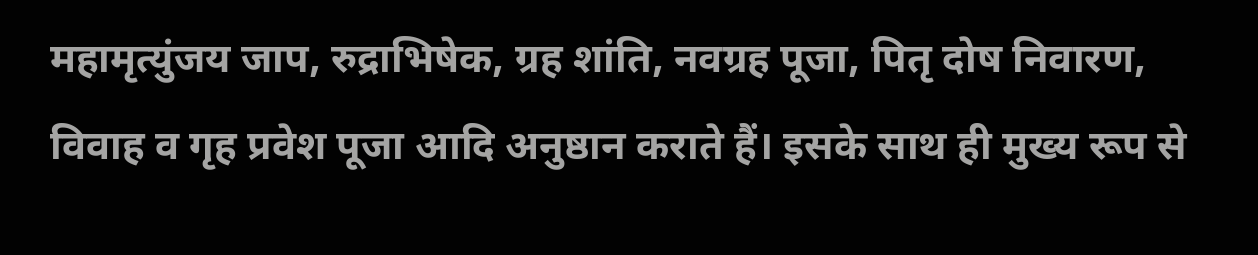महामृत्युंजय जाप, रुद्राभिषेक, ग्रह शांति, नवग्रह पूजा, पितृ दोष निवारण, विवाह व गृह प्रवेश पूजा आदि अनुष्ठान कराते हैं। इसके साथ ही मुख्य रूप से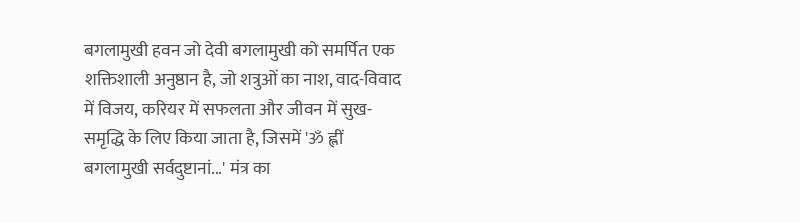बगलामुखी हवन जो देवी बगलामुखी को समर्पित एक शक्तिशाली अनुष्ठान है, जो शत्रुओं का नाश, वाद-विवाद में विजय, करियर में सफलता और जीवन में सुख-समृद्धि के लिए किया जाता है, जिसमें 'ॐ ह्लीं बगलामुखी सर्वदुष्टानां...' मंत्र का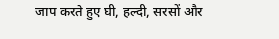जाप करते हुए घी, हल्दी, सरसों और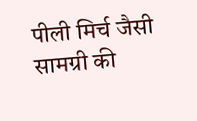पीली मिर्च जैसी सामग्री की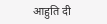आहुति दी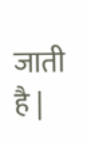जाती है |